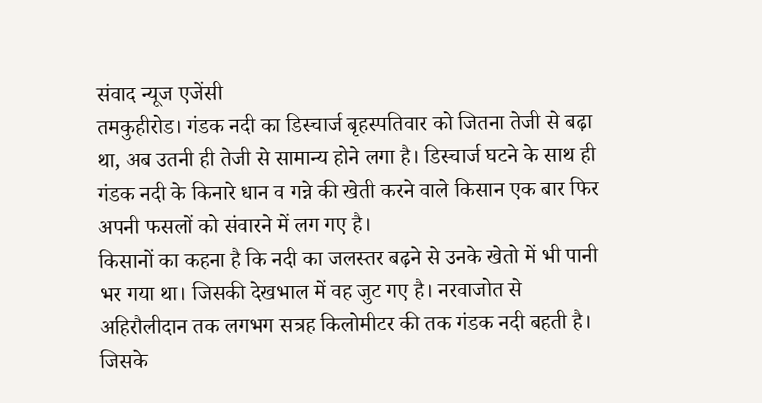संवाद न्यूज एजेंसी
तमकुहीरोड। गंडक नदी का डिस्चार्ज बृहस्पतिवार को जितना तेजी से बढ़ा था, अब उतनी ही तेजी से सामान्य होने लगा है। डिस्चार्ज घटने के साथ ही गंडक नदी के किनारे धान व गन्ने की खेती करने वाले किसान एक बार फिर अपनी फसलों को संवारने में लग गए है।
किसानों का कहना है कि नदी का जलस्तर बढ़ने से उनके खेतो में भी पानी भर गया था। जिसकी देखभाल में वह जुट गए है। नरवाजोत से अहिरौलीदान तक लगभग सत्रह किलोमीटर की तक गंडक नदी बहती है। जिसके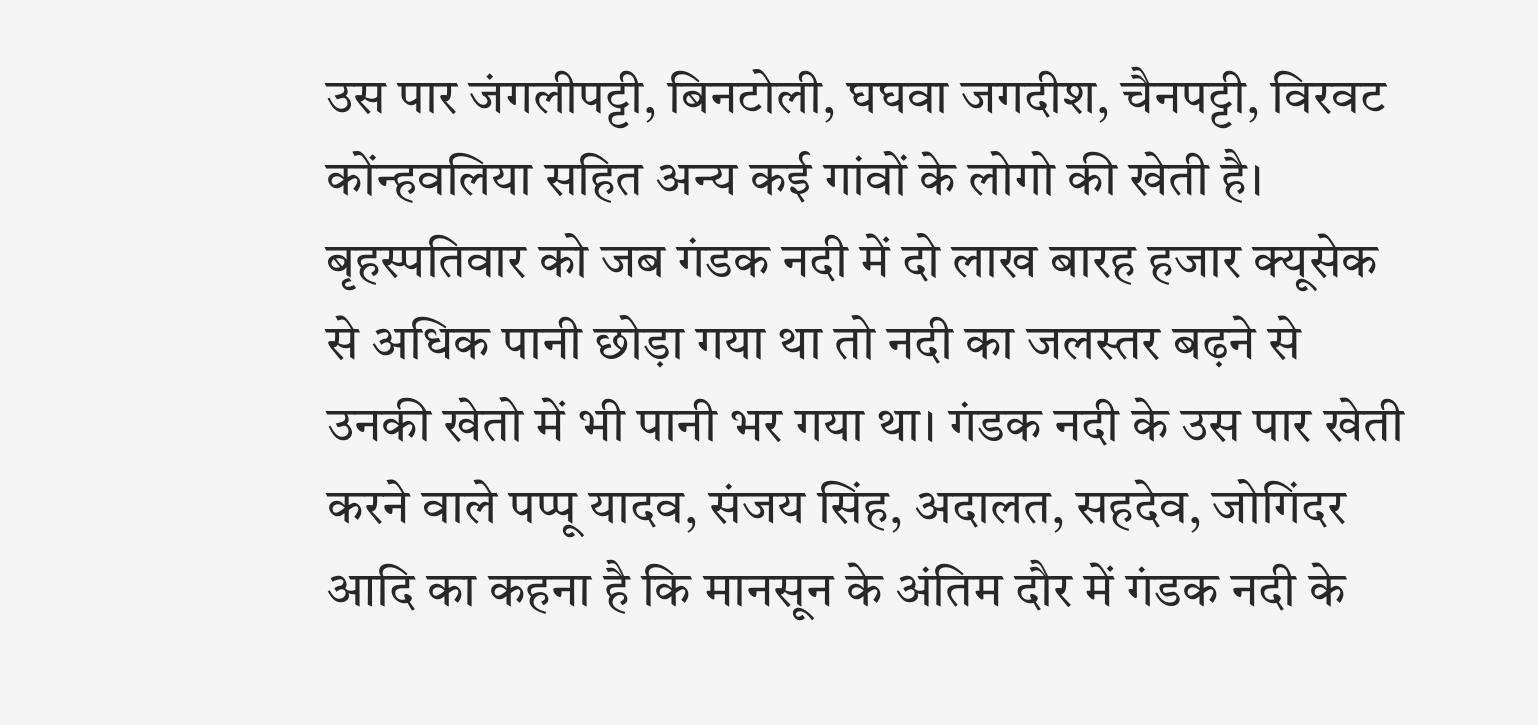उस पार जंगलीपट्टी, बिनटोली, घघवा जगदीश, चैनपट्टी, विरवट कोंन्हवलिया सहित अन्य कई गांवों के लोगो की खेती है।
बृहस्पतिवार को जब गंडक नदी में दो लाख बारह हजार क्यूसेक से अधिक पानी छोड़ा गया था तो नदी का जलस्तर बढ़ने से उनकी खेतो में भी पानी भर गया था। गंडक नदी के उस पार खेती करने वाले पप्पू यादव, संजय सिंह, अदालत, सहदेव, जोगिंदर आदि का कहना है कि मानसून के अंतिम दौर में गंडक नदी के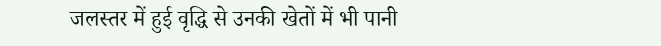जलस्तर में हुई वृद्धि से उनकी खेतों में भी पानी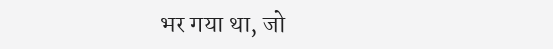भर गया था, जो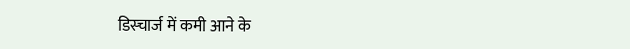डिस्चार्ज में कमी आने के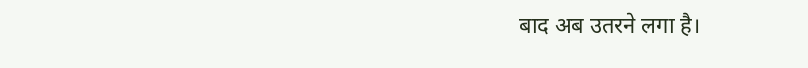बाद अब उतरने लगा है।